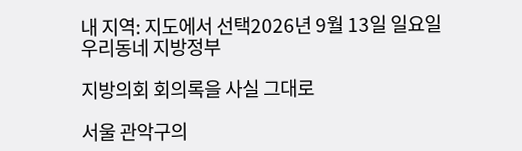내 지역: 지도에서 선택2026년 9월 13일 일요일
우리동네 지방정부

지방의회 회의록을 사실 그대로

서울 관악구의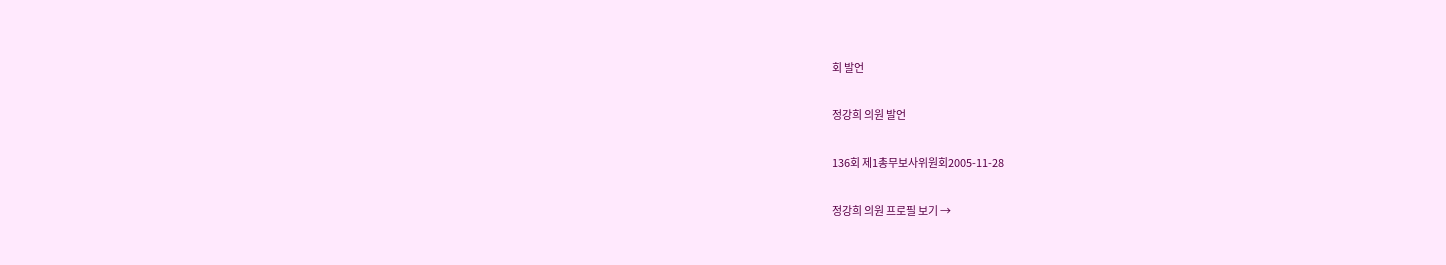회 발언

정강희 의원 발언

136회 제1총무보사위원회2005-11-28

정강희 의원 프로필 보기 →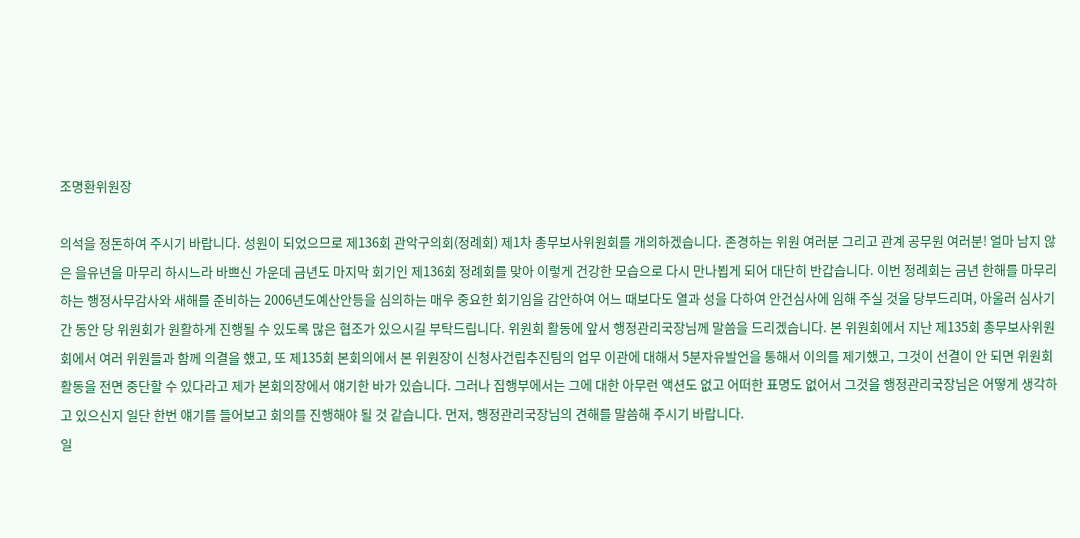조명환위원장

의석을 정돈하여 주시기 바랍니다. 성원이 되었으므로 제136회 관악구의회(정례회) 제1차 총무보사위원회를 개의하겠습니다. 존경하는 위원 여러분 그리고 관계 공무원 여러분! 얼마 남지 않은 을유년을 마무리 하시느라 바쁘신 가운데 금년도 마지막 회기인 제136회 정례회를 맞아 이렇게 건강한 모습으로 다시 만나뵙게 되어 대단히 반갑습니다. 이번 정례회는 금년 한해를 마무리하는 행정사무감사와 새해를 준비하는 2006년도예산안등을 심의하는 매우 중요한 회기임을 감안하여 어느 때보다도 열과 성을 다하여 안건심사에 임해 주실 것을 당부드리며, 아울러 심사기간 동안 당 위원회가 원활하게 진행될 수 있도록 많은 협조가 있으시길 부탁드립니다. 위원회 활동에 앞서 행정관리국장님께 말씀을 드리겠습니다. 본 위원회에서 지난 제135회 총무보사위원회에서 여러 위원들과 함께 의결을 했고, 또 제135회 본회의에서 본 위원장이 신청사건립추진팀의 업무 이관에 대해서 5분자유발언을 통해서 이의를 제기했고, 그것이 선결이 안 되면 위원회 활동을 전면 중단할 수 있다라고 제가 본회의장에서 얘기한 바가 있습니다. 그러나 집행부에서는 그에 대한 아무런 액션도 없고 어떠한 표명도 없어서 그것을 행정관리국장님은 어떻게 생각하고 있으신지 일단 한번 얘기를 들어보고 회의를 진행해야 될 것 같습니다. 먼저, 행정관리국장님의 견해를 말씀해 주시기 바랍니다.
일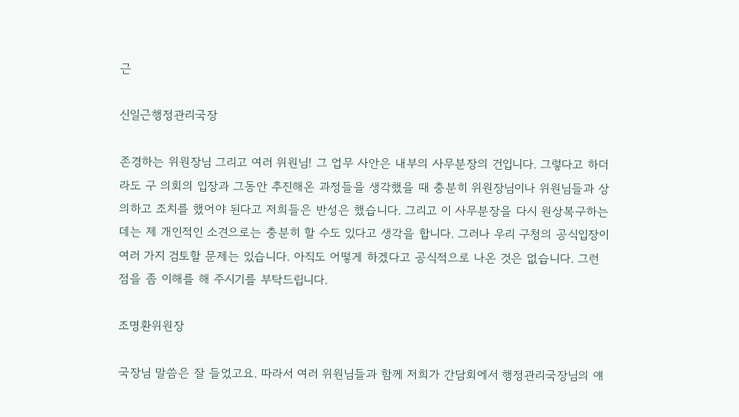근

신일근행정관리국장

존경하는 위원장님 그리고 여러 위원님! 그 업무 사안은 내부의 사무분장의 건입니다. 그렇다고 하더라도 구 의회의 입장과 그동안 추진해온 과정들을 생각했을 때 충분히 위원장님이나 위원님들과 상의하고 조치를 했어야 된다고 저희들은 반성은 했습니다. 그리고 이 사무분장을 다시 원상복구하는 데는 제 개인적인 소견으로는 충분히 할 수도 있다고 생각을 합니다. 그러나 우리 구청의 공식입장이 여러 가지 검토할 문제는 있습니다. 아직도 어떻게 하겠다고 공식적으로 나온 것은 없습니다. 그런 점을 좀 이해를 해 주시기를 부탁드립니다.

조명환위원장

국장님 말씀은 잘 들었고요. 따라서 여러 위원님들과 함께 저희가 간담회에서 행정관리국장님의 얘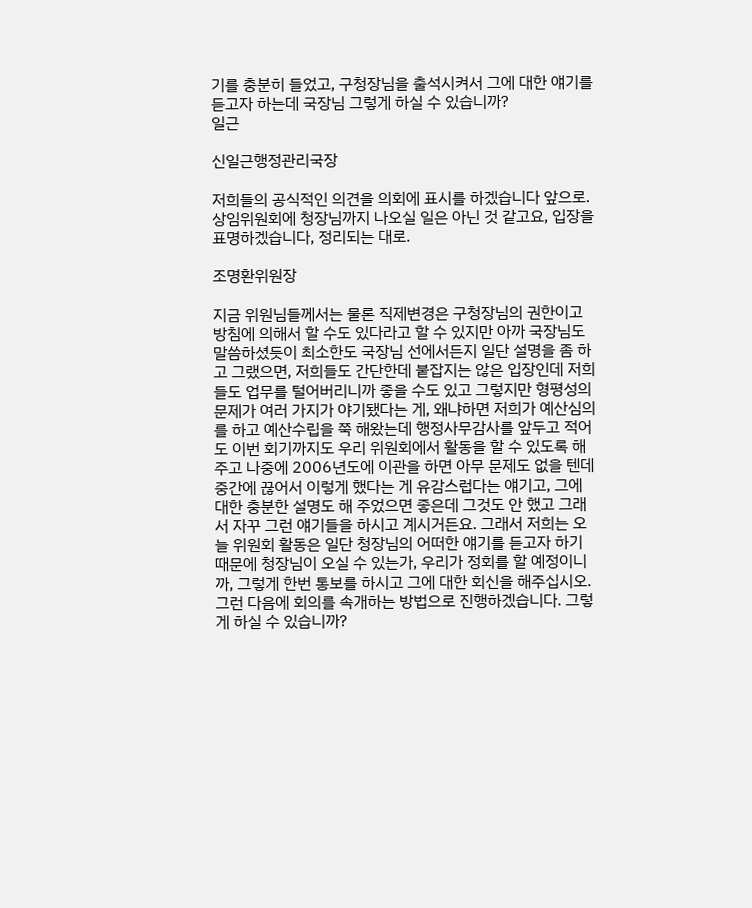기를 충분히 들었고, 구청장님을 출석시켜서 그에 대한 얘기를 듣고자 하는데 국장님 그렇게 하실 수 있습니까?
일근

신일근행정관리국장

저희들의 공식적인 의견을 의회에 표시를 하겠습니다 앞으로. 상임위원회에 청장님까지 나오실 일은 아닌 것 같고요, 입장을 표명하겠습니다, 정리되는 대로.

조명환위원장

지금 위원님들께서는 물론 직제변경은 구청장님의 권한이고 방침에 의해서 할 수도 있다라고 할 수 있지만 아까 국장님도 말씀하셨듯이 최소한도 국장님 선에서든지 일단 설명을 좀 하고 그랬으면, 저희들도 간단한데 붙잡지는 않은 입장인데 저희들도 업무를 털어버리니까 좋을 수도 있고 그렇지만 형평성의 문제가 여러 가지가 야기됐다는 게, 왜냐하면 저희가 예산심의를 하고 예산수립을 쭉 해왔는데 행정사무감사를 앞두고 적어도 이번 회기까지도 우리 위원회에서 활동을 할 수 있도록 해 주고 나중에 2006년도에 이관을 하면 아무 문제도 없을 텐데 중간에 끊어서 이렇게 했다는 게 유감스럽다는 얘기고, 그에 대한 충분한 설명도 해 주었으면 좋은데 그것도 안 했고 그래서 자꾸 그런 얘기들을 하시고 계시거든요. 그래서 저희는 오늘 위원회 활동은 일단 청장님의 어떠한 얘기를 듣고자 하기 때문에 청장님이 오실 수 있는가, 우리가 정회를 할 예정이니까, 그렇게 한번 통보를 하시고 그에 대한 회신을 해주십시오. 그런 다음에 회의를 속개하는 방법으로 진행하겠습니다. 그렇게 하실 수 있습니까?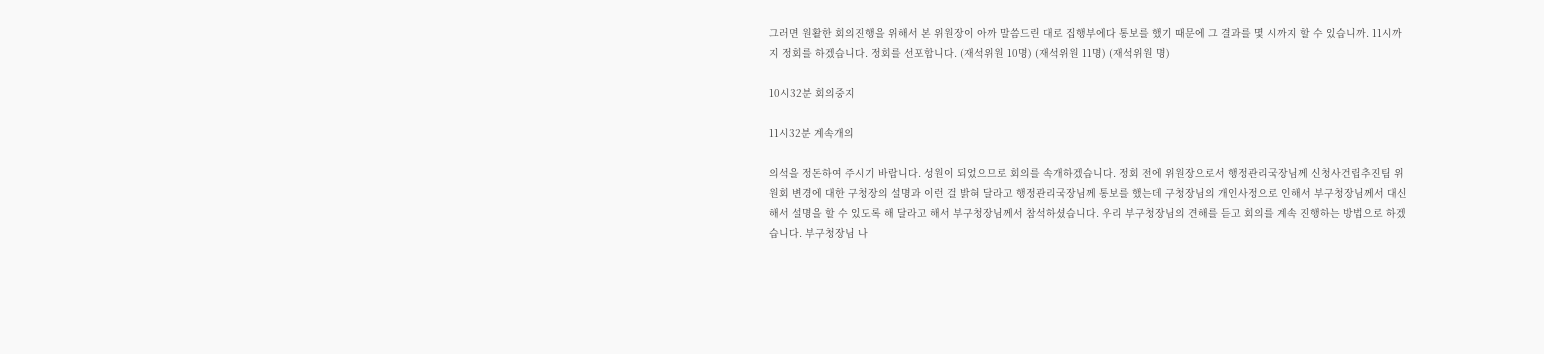그러면 원활한 회의진행을 위해서 본 위원장이 아까 말씀드린 대로 집행부에다 통보를 했기 때문에 그 결과를 몇 시까지 할 수 있습니까. 11시까지 정회를 하겠습니다. 정회를 선포합니다. (재석위원 10명) (재석위원 11명) (재석위원 명)

10시32분 회의중지

11시32분 계속개의

의석을 정돈하여 주시기 바랍니다. 성원이 되었으므로 회의를 속개하겠습니다. 정회 전에 위원장으로서 행정관리국장님께 신청사건립추진팀 위원회 변경에 대한 구청장의 설명과 이런 걸 밝혀 달라고 행정관리국장님께 통보를 했는데 구청장님의 개인사정으로 인해서 부구청장님께서 대신해서 설명을 할 수 있도록 해 달라고 해서 부구청장님께서 참석하셨습니다. 우리 부구청장님의 견해를 듣고 회의를 계속 진행하는 방법으로 하겠습니다. 부구청장님 나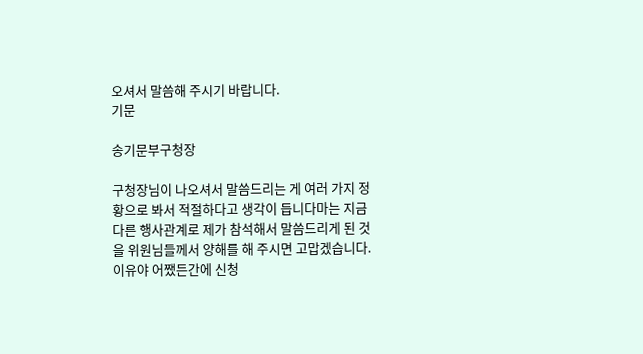오셔서 말씀해 주시기 바랍니다.
기문

송기문부구청장

구청장님이 나오셔서 말씀드리는 게 여러 가지 정황으로 봐서 적절하다고 생각이 듭니다마는 지금 다른 행사관계로 제가 참석해서 말씀드리게 된 것을 위원님들께서 양해를 해 주시면 고맙겠습니다. 이유야 어쨌든간에 신청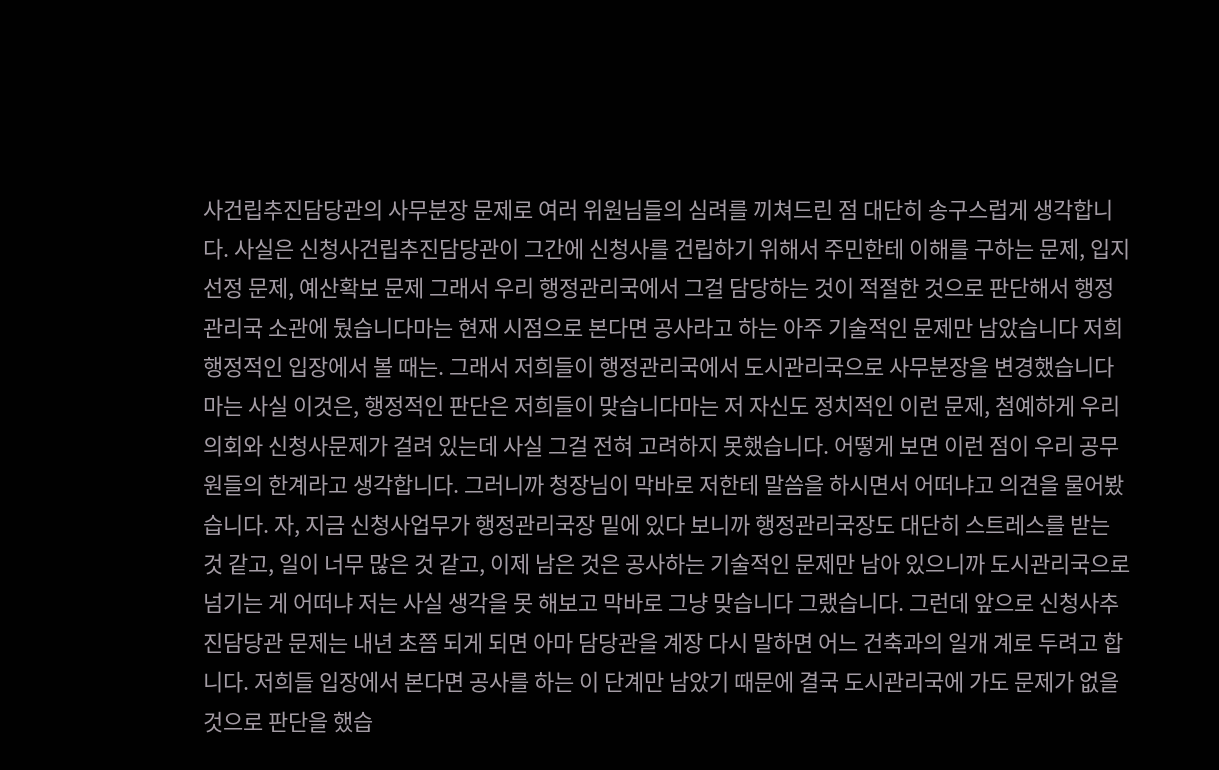사건립추진담당관의 사무분장 문제로 여러 위원님들의 심려를 끼쳐드린 점 대단히 송구스럽게 생각합니다. 사실은 신청사건립추진담당관이 그간에 신청사를 건립하기 위해서 주민한테 이해를 구하는 문제, 입지선정 문제, 예산확보 문제 그래서 우리 행정관리국에서 그걸 담당하는 것이 적절한 것으로 판단해서 행정관리국 소관에 뒀습니다마는 현재 시점으로 본다면 공사라고 하는 아주 기술적인 문제만 남았습니다 저희 행정적인 입장에서 볼 때는. 그래서 저희들이 행정관리국에서 도시관리국으로 사무분장을 변경했습니다마는 사실 이것은, 행정적인 판단은 저희들이 맞습니다마는 저 자신도 정치적인 이런 문제, 첨예하게 우리 의회와 신청사문제가 걸려 있는데 사실 그걸 전혀 고려하지 못했습니다. 어떻게 보면 이런 점이 우리 공무원들의 한계라고 생각합니다. 그러니까 청장님이 막바로 저한테 말씀을 하시면서 어떠냐고 의견을 물어봤습니다. 자, 지금 신청사업무가 행정관리국장 밑에 있다 보니까 행정관리국장도 대단히 스트레스를 받는 것 같고, 일이 너무 많은 것 같고, 이제 남은 것은 공사하는 기술적인 문제만 남아 있으니까 도시관리국으로 넘기는 게 어떠냐 저는 사실 생각을 못 해보고 막바로 그냥 맞습니다 그랬습니다. 그런데 앞으로 신청사추진담당관 문제는 내년 초쯤 되게 되면 아마 담당관을 계장 다시 말하면 어느 건축과의 일개 계로 두려고 합니다. 저희들 입장에서 본다면 공사를 하는 이 단계만 남았기 때문에 결국 도시관리국에 가도 문제가 없을 것으로 판단을 했습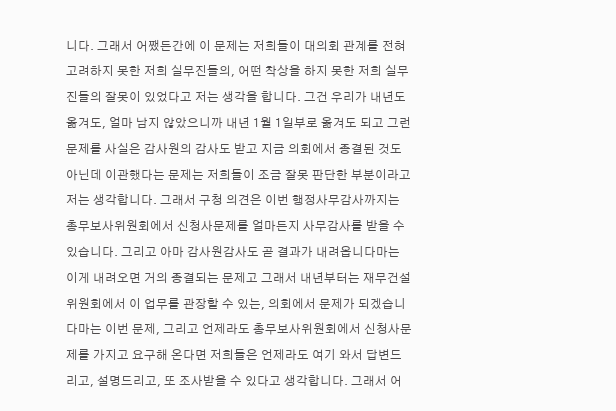니다. 그래서 어쨌든간에 이 문제는 저희들이 대의회 관계를 전혀 고려하지 못한 저희 실무진들의, 어떤 착상을 하지 못한 저희 실무진들의 잘못이 있었다고 저는 생각을 합니다. 그건 우리가 내년도 옮겨도, 얼마 남지 않았으니까 내년 1월 1일부로 옮겨도 되고 그런 문제를 사실은 감사원의 감사도 받고 지금 의회에서 종결된 것도 아닌데 이관했다는 문제는 저희들이 조금 잘못 판단한 부분이라고 저는 생각합니다. 그래서 구청 의견은 이번 행정사무감사까지는 총무보사위원회에서 신청사문제를 얼마든지 사무감사를 받을 수 있습니다. 그리고 아마 감사원감사도 곧 결과가 내려옵니다마는 이게 내려오면 거의 종결되는 문제고 그래서 내년부터는 재무건설위원회에서 이 업무를 관장할 수 있는, 의회에서 문제가 되겠습니다마는 이번 문제, 그리고 언제라도 총무보사위원회에서 신청사문제를 가지고 요구해 온다면 저희들은 언제라도 여기 와서 답변드리고, 설명드리고, 또 조사받을 수 있다고 생각합니다. 그래서 어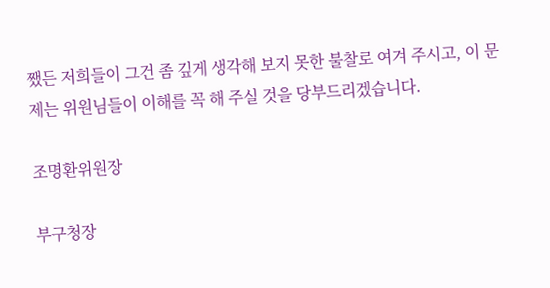쨌든 저희들이 그건 좀 깊게 생각해 보지 못한 불찰로 여겨 주시고, 이 문제는 위원님들이 이해를 꼭 해 주실 것을 당부드리겠습니다.

조명환위원장

부구청장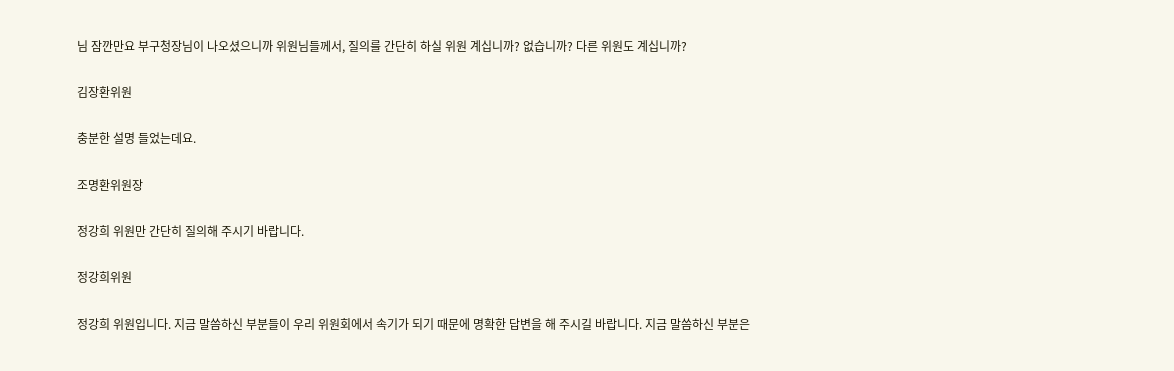님 잠깐만요 부구청장님이 나오셨으니까 위원님들께서, 질의를 간단히 하실 위원 계십니까? 없습니까? 다른 위원도 계십니까?

김장환위원

충분한 설명 들었는데요.

조명환위원장

정강희 위원만 간단히 질의해 주시기 바랍니다.

정강희위원

정강희 위원입니다. 지금 말씀하신 부분들이 우리 위원회에서 속기가 되기 때문에 명확한 답변을 해 주시길 바랍니다. 지금 말씀하신 부분은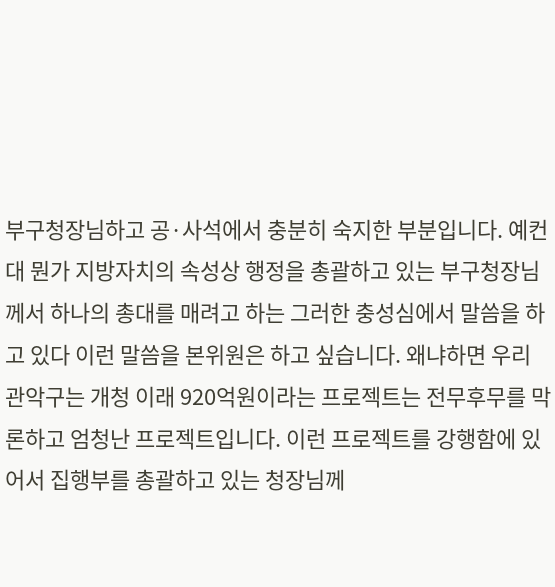부구청장님하고 공·사석에서 충분히 숙지한 부분입니다. 예컨대 뭔가 지방자치의 속성상 행정을 총괄하고 있는 부구청장님께서 하나의 총대를 매려고 하는 그러한 충성심에서 말씀을 하고 있다 이런 말씀을 본위원은 하고 싶습니다. 왜냐하면 우리 관악구는 개청 이래 920억원이라는 프로젝트는 전무후무를 막론하고 엄청난 프로젝트입니다. 이런 프로젝트를 강행함에 있어서 집행부를 총괄하고 있는 청장님께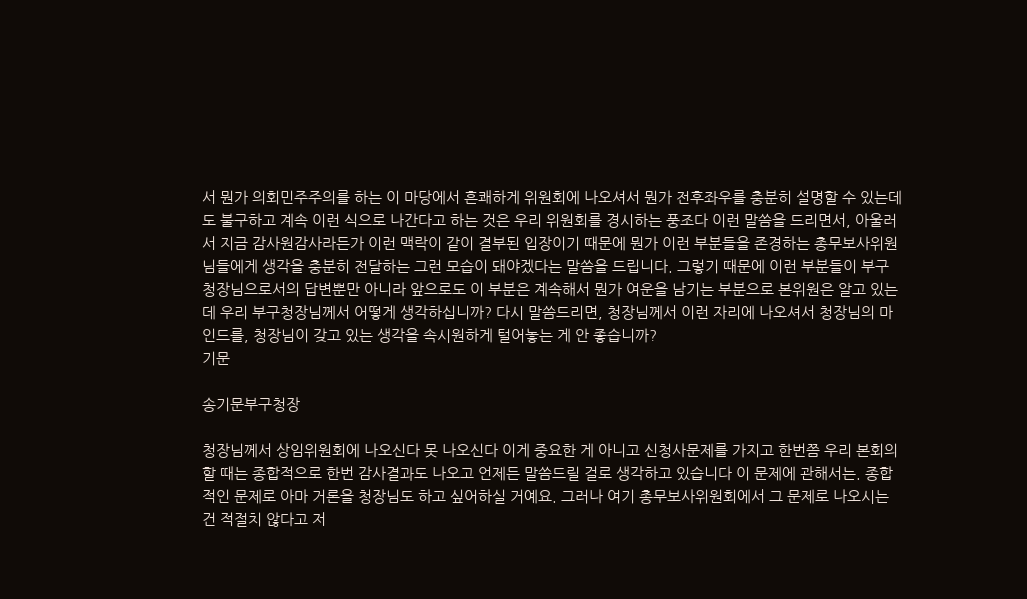서 뭔가 의회민주주의를 하는 이 마당에서 흔쾌하게 위원회에 나오셔서 뭔가 전후좌우를 충분히 설명할 수 있는데도 불구하고 계속 이런 식으로 나간다고 하는 것은 우리 위원회를 경시하는 풍조다 이런 말씀을 드리면서, 아울러서 지금 감사원감사라든가 이런 맥락이 같이 결부된 입장이기 때문에 뭔가 이런 부분들을 존경하는 총무보사위원님들에게 생각을 충분히 전달하는 그런 모습이 돼야겠다는 말씀을 드립니다. 그렇기 때문에 이런 부분들이 부구청장님으로서의 답변뿐만 아니라 앞으로도 이 부분은 계속해서 뭔가 여운을 남기는 부분으로 본위원은 알고 있는데 우리 부구청장님께서 어떻게 생각하십니까? 다시 말씀드리면, 청장님께서 이런 자리에 나오셔서 청장님의 마인드를, 청장님이 갖고 있는 생각을 속시원하게 털어놓는 게 안 좋습니까?
기문

송기문부구청장

청장님께서 상임위원회에 나오신다 못 나오신다 이게 중요한 게 아니고 신청사문제를 가지고 한번쯤 우리 본회의 할 때는 종합적으로 한번 감사결과도 나오고 언제든 말씀드릴 걸로 생각하고 있습니다 이 문제에 관해서는. 종합적인 문제로 아마 거론을 청장님도 하고 싶어하실 거예요. 그러나 여기 총무보사위원회에서 그 문제로 나오시는 건 적절치 않다고 저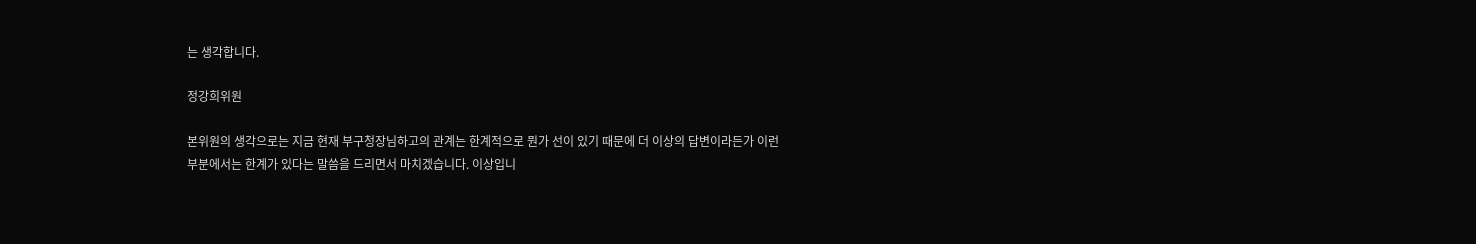는 생각합니다.

정강희위원

본위원의 생각으로는 지금 현재 부구청장님하고의 관계는 한계적으로 뭔가 선이 있기 때문에 더 이상의 답변이라든가 이런 부분에서는 한계가 있다는 말씀을 드리면서 마치겠습니다. 이상입니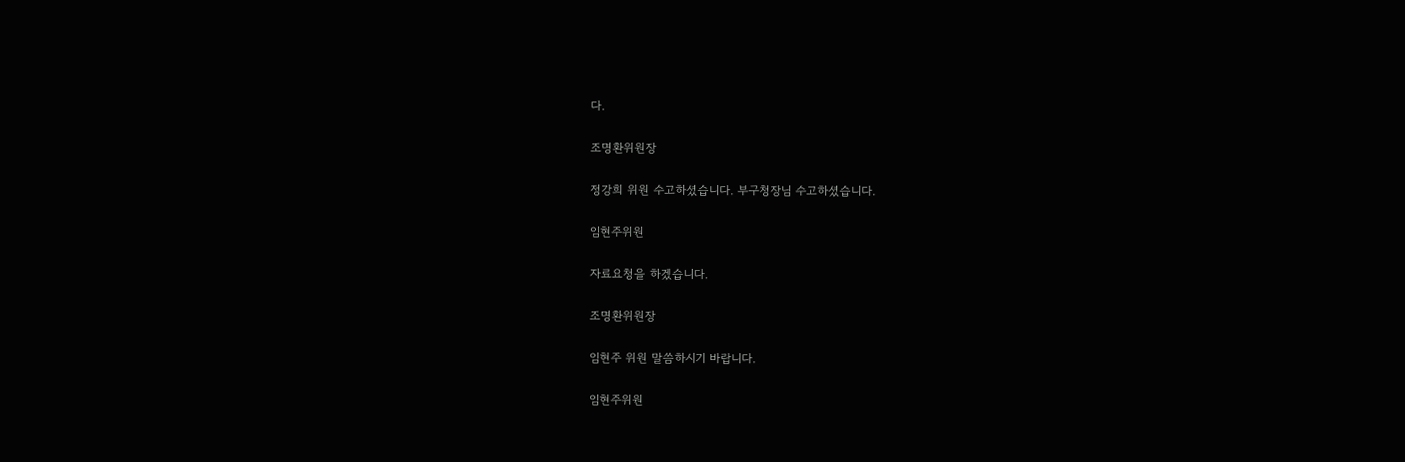다.

조명환위원장

정강희 위원 수고하셨습니다. 부구청장님 수고하셨습니다.

임현주위원

자료요청을 하겠습니다.

조명환위원장

임현주 위원 말씀하시기 바랍니다.

임현주위원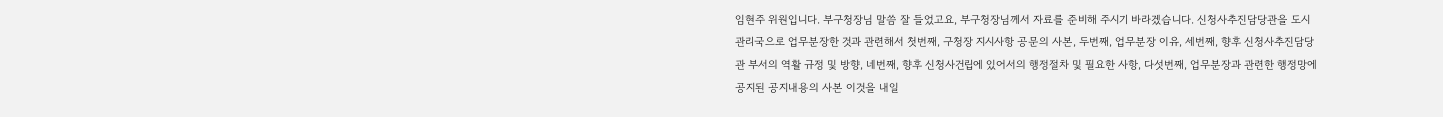임현주 위원입니다. 부구청장님 말씀 잘 들었고요, 부구청장님께서 자료를 준비해 주시기 바라겠습니다. 신청사추진담당관을 도시관리국으로 업무분장한 것과 관련해서 첫번째, 구청장 지시사항 공문의 사본, 두번째, 업무분장 이유, 세번째, 향후 신청사추진담당관 부서의 역활 규정 및 방향, 네번째, 향후 신청사건립에 있어서의 행정절차 및 필요한 사항, 다섯번째, 업무분장과 관련한 행정망에 공지된 공지내용의 사본 이것을 내일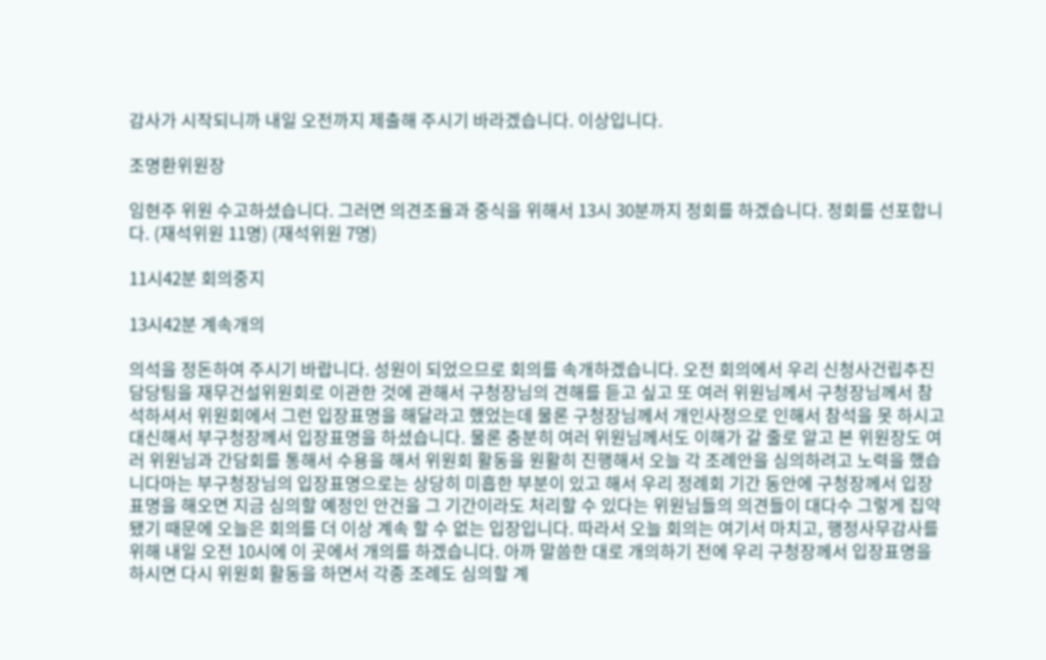감사가 시작되니까 내일 오전까지 제출해 주시기 바라겠습니다. 이상입니다.

조명환위원장

임현주 위원 수고하셨습니다. 그러면 의견조율과 중식을 위해서 13시 30분까지 정회를 하겠습니다. 정회를 선포합니다. (재석위원 11명) (재석위원 7명)

11시42분 회의중지

13시42분 계속개의

의석을 정돈하여 주시기 바랍니다. 성원이 되었으므로 회의를 속개하겠습니다. 오전 회의에서 우리 신청사건립추진담당팀을 재무건설위원회로 이관한 것에 관해서 구청장님의 견해를 듣고 싶고 또 여러 위원님께서 구청장님께서 참석하셔서 위원회에서 그런 입장표명을 해달라고 했었는데 물론 구청장님께서 개인사정으로 인해서 참석을 못 하시고 대신해서 부구청장께서 입장표명을 하셨습니다. 물론 충분히 여러 위원님께서도 이해가 갈 줄로 알고 본 위원장도 여러 위원님과 간담회를 통해서 수용을 해서 위원회 활동을 원활히 진행해서 오늘 각 조례안을 심의하려고 노력을 했습니다마는 부구청장님의 입장표명으로는 상당히 미흡한 부분이 있고 해서 우리 정례회 기간 동안에 구청장께서 입장표명을 해오면 지금 심의할 예정인 안건을 그 기간이라도 처리할 수 있다는 위원님들의 의견들이 대다수 그렇게 집약됐기 때문에 오늘은 회의를 더 이상 계속 할 수 없는 입장입니다. 따라서 오늘 회의는 여기서 마치고, 행정사무감사를 위해 내일 오전 10시에 이 곳에서 개의를 하겠습니다. 아까 말씀한 대로 개의하기 전에 우리 구청장께서 입장표명을 하시면 다시 위원회 활동을 하면서 각종 조례도 심의할 계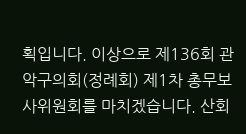획입니다. 이상으로 제136회 관악구의회(정례회) 제1차 총무보사위원회를 마치겠습니다. 산회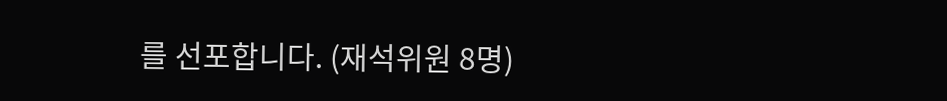를 선포합니다. (재석위원 8명)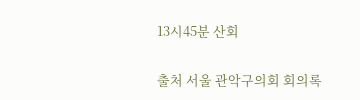13시45분 산회

출처 서울 관악구의회 회의록